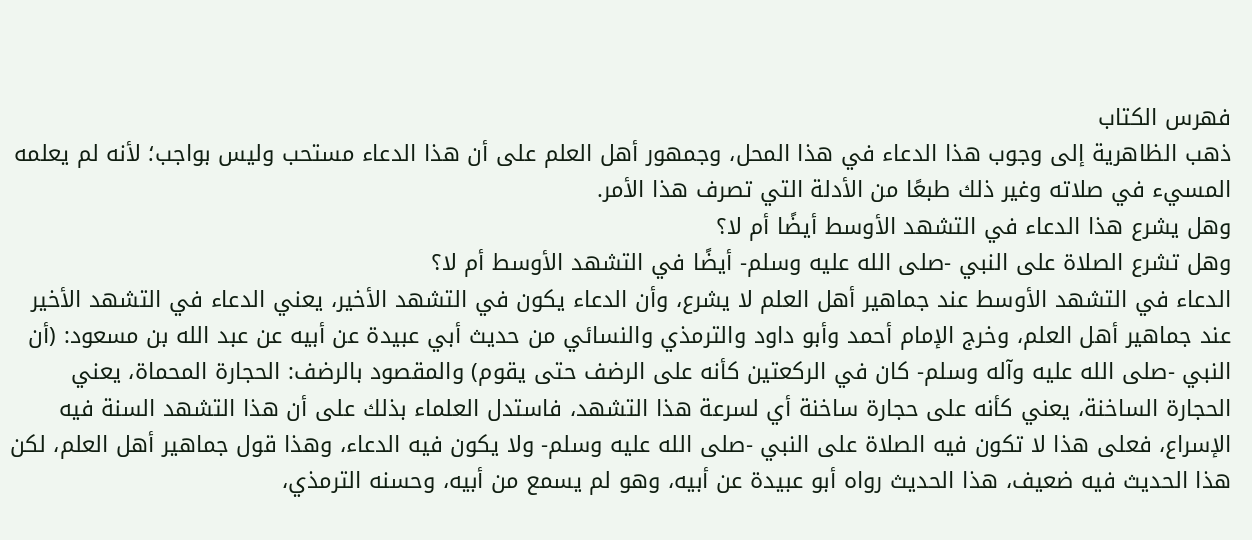فهرس الكتاب
ذهب الظاهرية إلى وجوب هذا الدعاء في هذا المحل، وجمهور أهل العلم على أن هذا الدعاء مستحب وليس بواجب؛ لأنه لم يعلمه المسيء في صلاته وغير ذلك طبعًا من الأدلة التي تصرف هذا الأمر.
وهل يشرع هذا الدعاء في التشهد الأوسط أيضًا أم لا؟
وهل تشرع الصلاة على النبي -صلى الله عليه وسلم- أيضًا في التشهد الأوسط أم لا؟
الدعاء في التشهد الأوسط عند جماهير أهل العلم لا يشرع، وأن الدعاء يكون في التشهد الأخير، يعني الدعاء في التشهد الأخير عند جماهير أهل العلم، وخرج الإمام أحمد وأبو داود والترمذي والنسائي من حديث أبي عبيدة عن أبيه عن عبد الله بن مسعود: (أن النبي -صلى الله عليه وآله وسلم- كان في الركعتين كأنه على الرضف حتى يقوم) والمقصود بالرضف: الحجارة المحماة، يعني الحجارة الساخنة، يعني كأنه على حجارة ساخنة أي لسرعة هذا التشهد، فاستدل العلماء بذلك على أن هذا التشهد السنة فيه الإسراع، فعلى هذا لا تكون فيه الصلاة على النبي -صلى الله عليه وسلم- ولا يكون فيه الدعاء، وهذا قول جماهير أهل العلم، لكن هذا الحديث فيه ضعيف، هذا الحديث رواه أبو عبيدة عن أبيه، وهو لم يسمع من أبيه، وحسنه الترمذي،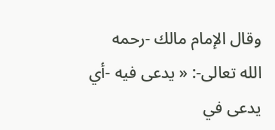وقال الإمام مالك -رحمه الله تعالى-: « يدعى فيه -أي يدعى في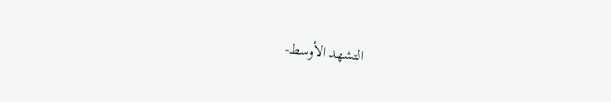التشهد الأوسط-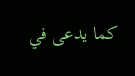كما يدعى في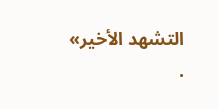التشهد الأخير» .